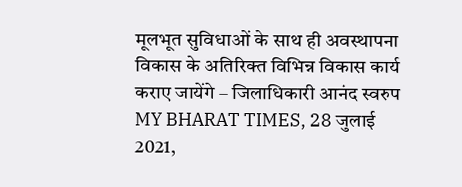मूलभूत सुविधाओं के साथ ही अवस्थापना विकास के अतिरिक्त विभिन्न विकास कार्य कराए जायेंगे – जिलाधिकारी आनंद स्वरुप
MY BHARAT TIMES, 28 जुलाई 2021,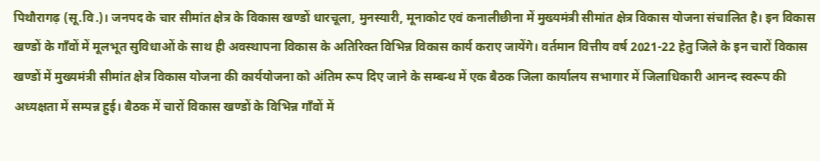पिथौरागढ़ (सू.वि.)। जनपद के चार सीमांत क्षेत्र के विकास खण्डों धारचूला, मुनस्यारी, मूनाकोट एवं कनालीछीना में मुख्यमंत्री सीमांत क्षेत्र विकास योजना संचालित है। इन विकास खण्डों के गाँवों में मूलभूत सुविधाओं के साथ ही अवस्थापना विकास के अतिरिक्त विभिन्न विकास कार्य कराए जायेंगे। वर्तमान वित्तीय वर्ष 2021-22 हेतु जिले के इन चारों विकास खण्डों में मुख्यमंत्री सीमांत क्षेत्र विकास योजना की कार्ययोजना को अंतिम रूप दिए जाने के सम्बन्ध में एक बैठक जिला कार्यालय सभागार में जिलाधिकारी आनन्द स्वरूप की अध्यक्षता में सम्पन्न हुई। बैठक में चारों विकास खण्डों के विभिन्न गाँवों में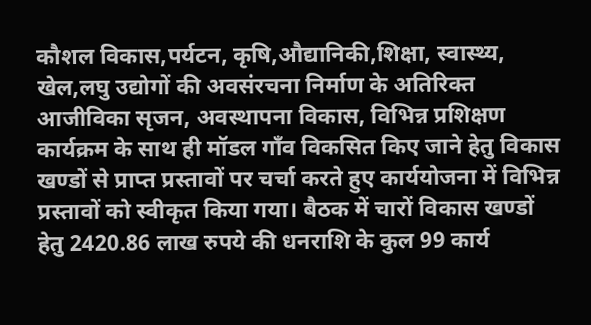कौशल विकास,पर्यटन, कृषि,औद्यानिकी,शिक्षा, स्वास्थ्य, खेल,लघु उद्योगों की अवसंरचना निर्माण के अतिरिक्त आजीविका सृजन, अवस्थापना विकास, विभिन्न प्रशिक्षण कार्यक्रम के साथ ही मॉडल गाँव विकसित किए जाने हेतु विकास खण्डों से प्राप्त प्रस्तावों पर चर्चा करते हुए कार्ययोजना में विभिन्न प्रस्तावों को स्वीकृत किया गया। बैठक में चारों विकास खण्डों हेतु 2420.86 लाख रुपये की धनराशि के कुल 99 कार्य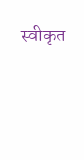स्वीकृत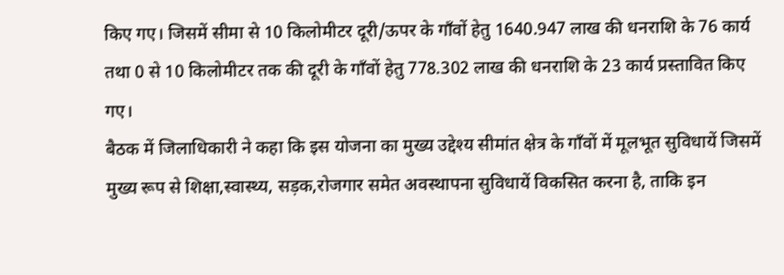किए गए। जिसमें सीमा से 10 किलोमीटर दूरी/ऊपर के गाँवों हेतु 1640.947 लाख की धनराशि के 76 कार्य तथा 0 से 10 किलोमीटर तक की दूरी के गाँवों हेतु 778.302 लाख की धनराशि के 23 कार्य प्रस्तावित किए गए।
बैठक में जिलाधिकारी ने कहा कि इस योजना का मुख्य उद्देश्य सीमांत क्षेत्र के गाँवों में मूलभूत सुविधायें जिसमें मुख्य रूप से शिक्षा,स्वास्थ्य, सड़क,रोजगार समेत अवस्थापना सुविधायें विकसित करना है, ताकि इन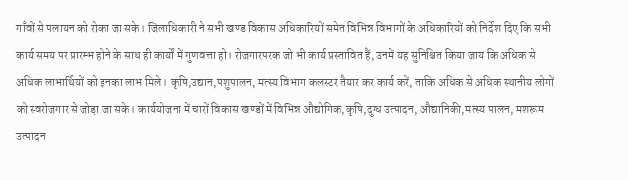गाँवों से पलायन को रोका जा सके। जिलाधिकारी ने सभी खण्ड विकास अधिकारियों समेत विभिन्न विभागों के अधिकारियों को निर्देश दिए कि सभी कार्य समय पर प्रारम्भ होने के साथ ही कार्यों में गुणवत्ता हो। रोजगारपरक जो भी कार्य प्रस्तावित हैं, उनमें यह सुनिश्चित किया जाय कि अधिक से अधिक लाभार्थियों को इनका लाभ मिले। कृषि,उद्यान,पशुपालन, मत्स्य विभाग कलस्टर तैयार कर कार्य करें, ताकि अधिक से अधिक स्थानीय लोगों को स्वरोजगार से जोड़ा जा सके। कार्ययोजना में चारों विकास खण्डों में विभिन्न औद्योगिक,कृषि,दुग्ध उत्पादन, औद्यानिकी,मत्स्य पालन, मशरूम उत्पादन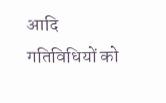आदि गतिविधियों को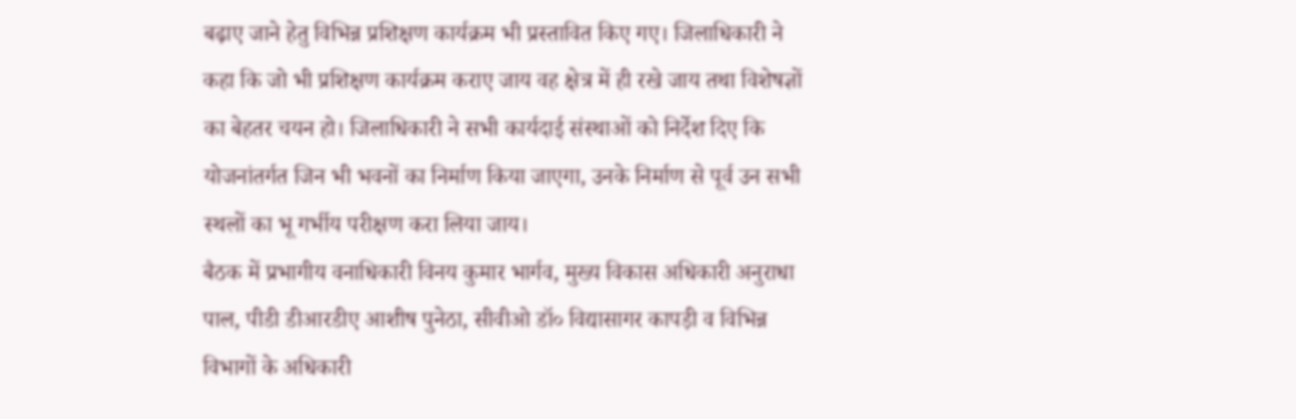बढ़ाए जाने हेतु विभिन्न प्रशिक्षण कार्यक्रम भी प्रस्तावित किए गए। जिलाधिकारी ने कहा कि जो भी प्रशिक्षण कार्यक्रम कराए जाय वह क्षेत्र में ही रखे जाय तथा विशेषज्ञों का बेहतर चयन हो। जिलाधिकारी ने सभी कार्यदाई संस्थाओं को निर्देश दिए कि योजनांतर्गत जिन भी भवनों का निर्माण किया जाएगा, उनके निर्माण से पूर्व उन सभी स्थलों का भू गर्भीय परीक्षण करा लिया जाय।
बैठक में प्रभागीय वनाधिकारी विनय कुमार भार्गव, मुख्य विकास अधिकारी अनुराधा पाल, पीडी डीआरडीए आशीष पुनेठा, सीवीओ डॉ० विद्यासागर कापड़ी व विभिन्न विभागों के अधिकारी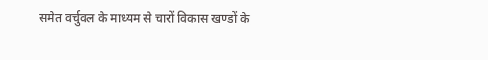समेत वर्चुवल के माध्यम से चारों विकास खण्डों के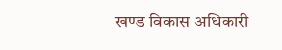खण्ड विकास अधिकारी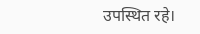उपस्थित रहे।